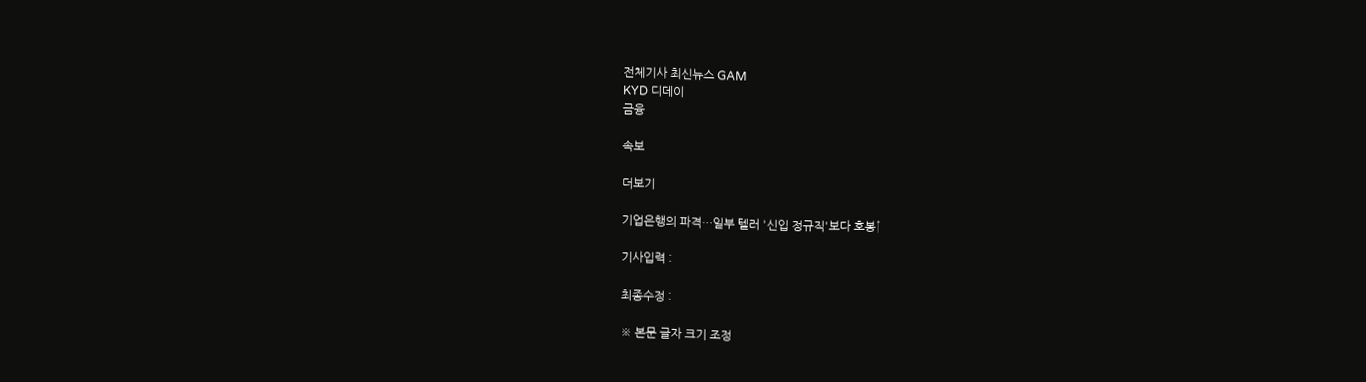전체기사 최신뉴스 GAM
KYD 디데이
금융

속보

더보기

기업은행의 파격…일부 텔러 '신입 정규직'보다 호봉↑

기사입력 :

최종수정 :

※ 본문 글자 크기 조정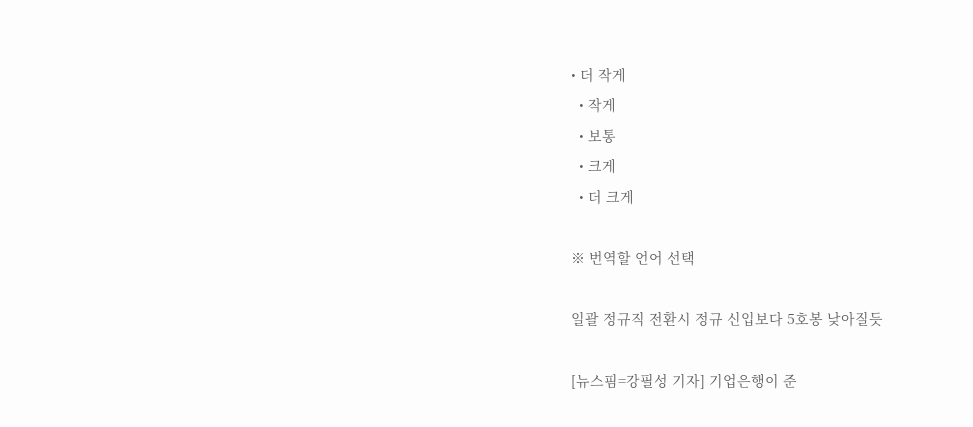• 더 작게
  • 작게
  • 보통
  • 크게
  • 더 크게

※ 번역할 언어 선택

일괄 정규직 전환시 정규 신입보다 5호봉 낮아질듯

[뉴스핌=강필성 기자] 기업은행이 준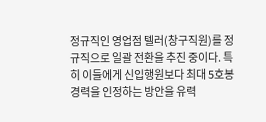정규직인 영업점 텔러(창구직원)를 정규직으로 일괄 전환을 추진 중이다. 특히 이들에게 신입행원보다 최대 5호봉 경력을 인정하는 방안을 유력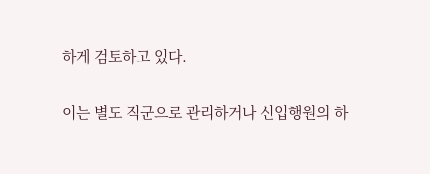하게 검토하고 있다.

이는 별도 직군으로 관리하거나 신입행원의 하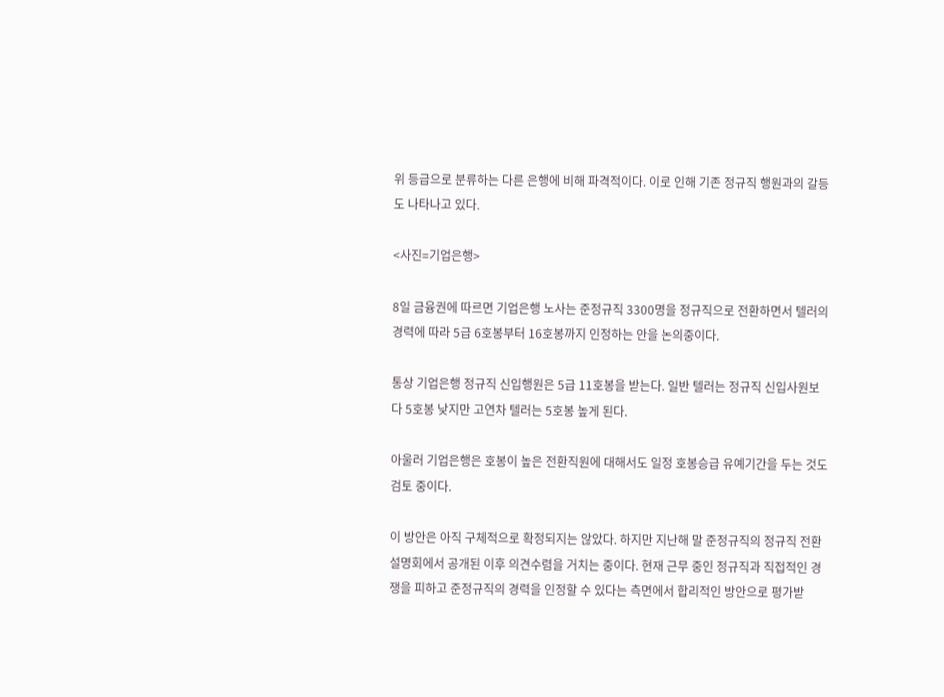위 등급으로 분류하는 다른 은행에 비해 파격적이다. 이로 인해 기존 정규직 행원과의 갈등도 나타나고 있다.

<사진=기업은행>

8일 금융권에 따르면 기업은행 노사는 준정규직 3300명을 정규직으로 전환하면서 텔러의 경력에 따라 5급 6호봉부터 16호봉까지 인정하는 안을 논의중이다.

통상 기업은행 정규직 신입행원은 5급 11호봉을 받는다. 일반 텔러는 정규직 신입사원보다 5호봉 낮지만 고연차 텔러는 5호봉 높게 된다.

아울러 기업은행은 호봉이 높은 전환직원에 대해서도 일정 호봉승급 유예기간을 두는 것도 검토 중이다.

이 방안은 아직 구체적으로 확정되지는 않았다. 하지만 지난해 말 준정규직의 정규직 전환 설명회에서 공개된 이후 의견수렴을 거치는 중이다. 현재 근무 중인 정규직과 직접적인 경쟁을 피하고 준정규직의 경력을 인정할 수 있다는 측면에서 합리적인 방안으로 평가받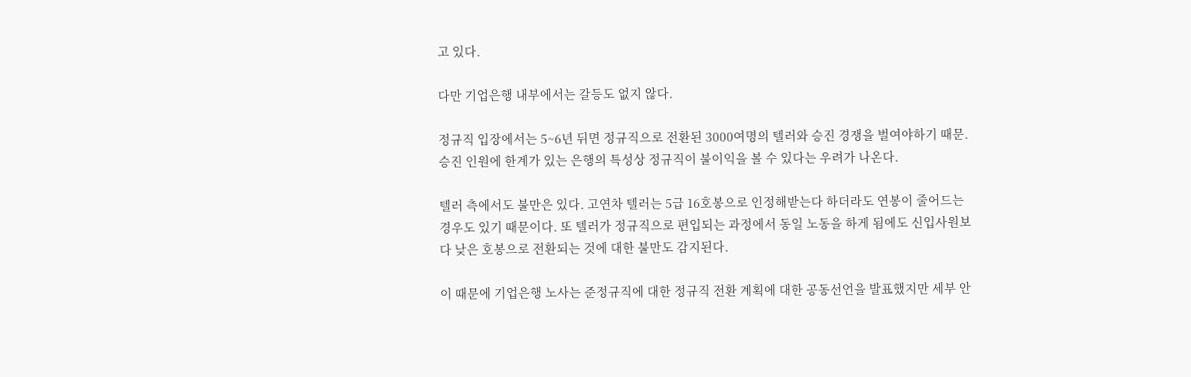고 있다.

다만 기업은행 내부에서는 갈등도 없지 않다.

정규직 입장에서는 5~6년 뒤면 정규직으로 전환된 3000여명의 텔러와 승진 경쟁을 벌여야하기 때문. 승진 인원에 한계가 있는 은행의 특성상 정규직이 불이익을 볼 수 있다는 우려가 나온다.

텔러 측에서도 불만은 있다. 고연차 텔러는 5급 16호봉으로 인정해받는다 하더라도 연봉이 줄어드는 경우도 있기 때문이다. 또 텔러가 정규직으로 편입되는 과정에서 동일 노동을 하게 됨에도 신입사원보다 낮은 호봉으로 전환되는 것에 대한 불만도 감지된다.

이 때문에 기업은행 노사는 준정규직에 대한 정규직 전환 계획에 대한 공동선언을 발표했지만 세부 안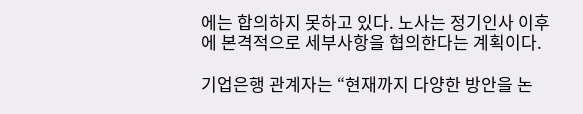에는 합의하지 못하고 있다. 노사는 정기인사 이후에 본격적으로 세부사항을 협의한다는 계획이다.

기업은행 관계자는 “현재까지 다양한 방안을 논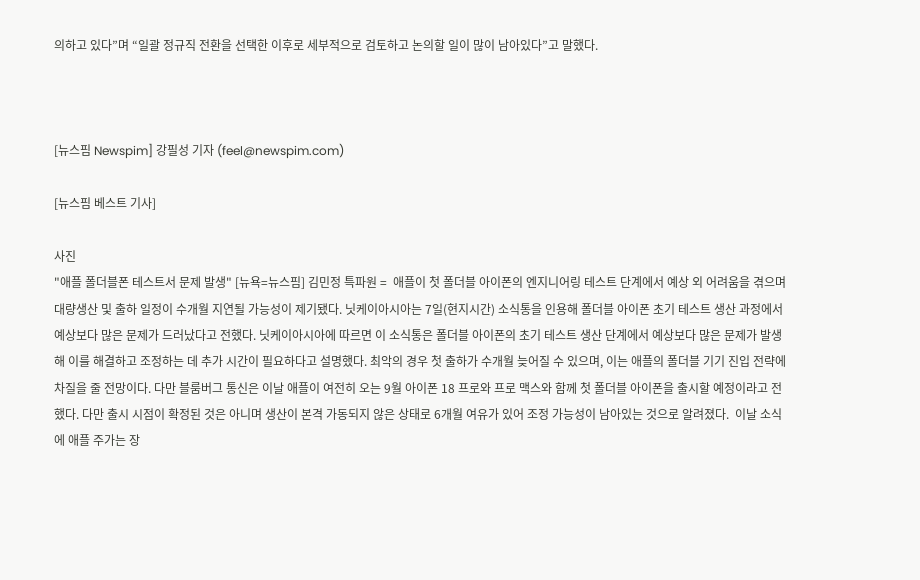의하고 있다”며 “일괄 정규직 전환을 선택한 이후로 세부적으로 검토하고 논의할 일이 많이 남아있다”고 말했다.



[뉴스핌 Newspim] 강필성 기자 (feel@newspim.com)

[뉴스핌 베스트 기사]

사진
"애플 폴더블폰 테스트서 문제 발생" [뉴욕=뉴스핌] 김민정 특파원 =  애플이 첫 폴더블 아이폰의 엔지니어링 테스트 단계에서 예상 외 어려움을 겪으며 대량생산 및 출하 일정이 수개월 지연될 가능성이 제기됐다. 닛케이아시아는 7일(현지시간) 소식통을 인용해 폴더블 아이폰 초기 테스트 생산 과정에서 예상보다 많은 문제가 드러났다고 전했다. 닛케이아시아에 따르면 이 소식통은 폴더블 아이폰의 초기 테스트 생산 단계에서 예상보다 많은 문제가 발생해 이를 해결하고 조정하는 데 추가 시간이 필요하다고 설명했다. 최악의 경우 첫 출하가 수개월 늦어질 수 있으며, 이는 애플의 폴더블 기기 진입 전략에 차질을 줄 전망이다. 다만 블룸버그 통신은 이날 애플이 여전히 오는 9월 아이폰 18 프로와 프로 맥스와 함께 첫 폴더블 아이폰을 출시할 예정이라고 전했다. 다만 출시 시점이 확정된 것은 아니며 생산이 본격 가동되지 않은 상태로 6개월 여유가 있어 조정 가능성이 남아있는 것으로 알려졌다.  이날 소식에 애플 주가는 장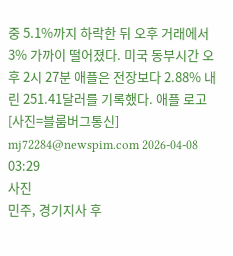중 5.1%까지 하락한 뒤 오후 거래에서 3% 가까이 떨어졌다. 미국 동부시간 오후 2시 27분 애플은 전장보다 2.88% 내린 251.41달러를 기록했다. 애플 로고 [사진=블룸버그통신] mj72284@newspim.com 2026-04-08 03:29
사진
민주, 경기지사 후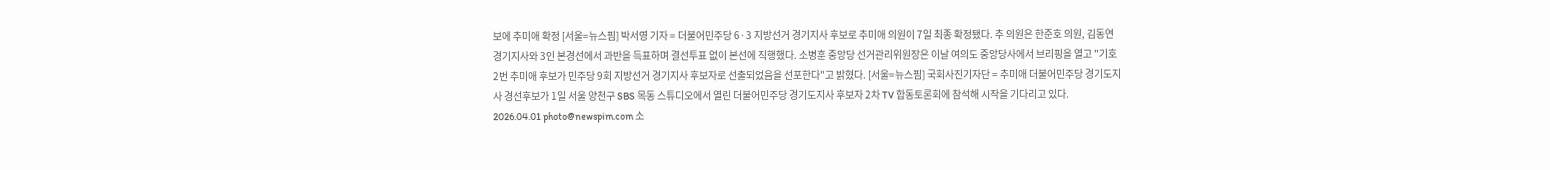보에 추미애 확정 [서울=뉴스핌] 박서영 기자 = 더불어민주당 6·3 지방선거 경기지사 후보로 추미애 의원이 7일 최종 확정됐다. 추 의원은 한준호 의원, 김동연 경기지사와 3인 본경선에서 과반을 득표하며 결선투표 없이 본선에 직행했다. 소병훈 중앙당 선거관리위원장은 이날 여의도 중앙당사에서 브리핑을 열고 "기호 2번 추미애 후보가 민주당 9회 지방선거 경기지사 후보자로 선출되었음을 선포한다"고 밝혔다. [서울=뉴스핌] 국회사진기자단 = 추미애 더불어민주당 경기도지사 경선후보가 1일 서울 양천구 SBS 목동 스튜디오에서 열린 더불어민주당 경기도지사 후보자 2차 TV 합동토론회에 참석해 시작을 기다리고 있다. 2026.04.01 photo@newspim.com 소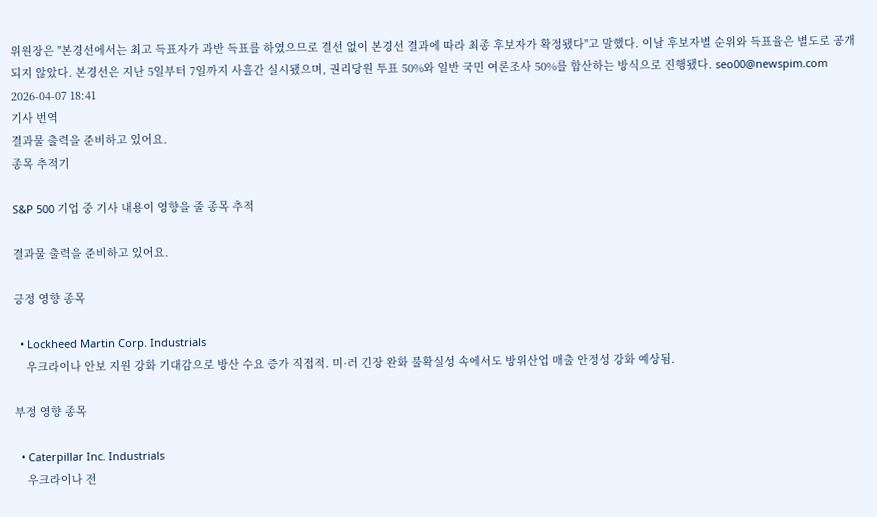위원장은 "본경선에서는 최고 득표자가 과반 득표를 하였으므로 결선 없이 본경선 결과에 따라 최종 후보자가 확정됐다"고 말했다. 이날 후보자별 순위와 득표율은 별도로 공개되지 않았다. 본경선은 지난 5일부터 7일까지 사흘간 실시됐으며, 권리당원 투표 50%와 일반 국민 여론조사 50%를 합산하는 방식으로 진행됐다. seo00@newspim.com 2026-04-07 18:41
기사 번역
결과물 출력을 준비하고 있어요.
종목 추적기

S&P 500 기업 중 기사 내용이 영향을 줄 종목 추적

결과물 출력을 준비하고 있어요.

긍정 영향 종목

  • Lockheed Martin Corp. Industrials
    우크라이나 안보 지원 강화 기대감으로 방산 수요 증가 직접적. 미·러 긴장 완화 불확실성 속에서도 방위산업 매출 안정성 강화 예상됨.

부정 영향 종목

  • Caterpillar Inc. Industrials
    우크라이나 전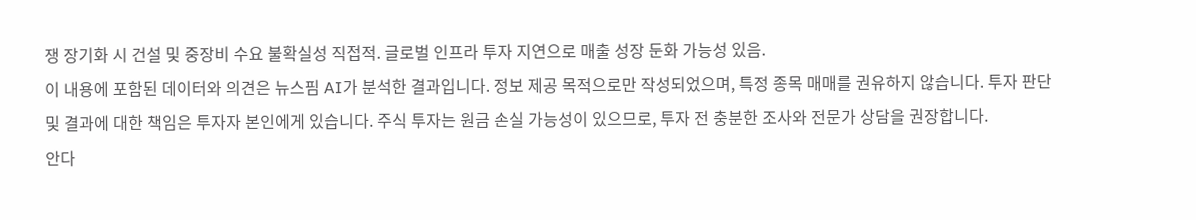쟁 장기화 시 건설 및 중장비 수요 불확실성 직접적. 글로벌 인프라 투자 지연으로 매출 성장 둔화 가능성 있음.
이 내용에 포함된 데이터와 의견은 뉴스핌 AI가 분석한 결과입니다. 정보 제공 목적으로만 작성되었으며, 특정 종목 매매를 권유하지 않습니다. 투자 판단 및 결과에 대한 책임은 투자자 본인에게 있습니다. 주식 투자는 원금 손실 가능성이 있으므로, 투자 전 충분한 조사와 전문가 상담을 권장합니다.
안다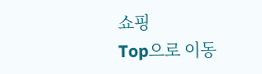쇼핑
Top으로 이동